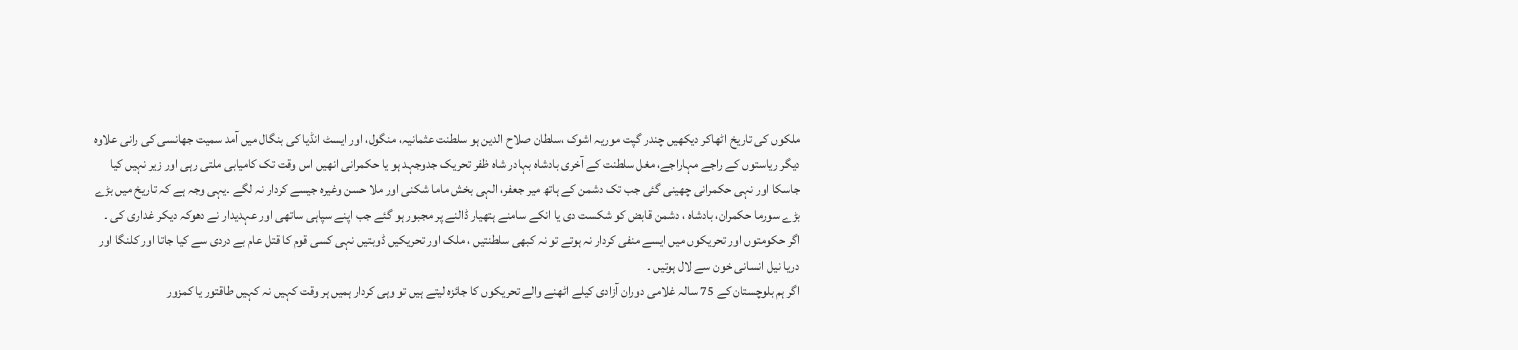ملکوں کی تاریخ اٹھاکر دیکھیں چندر گپت موریہ اشوک ،سلطان صلاح الدین ہو سلطنت عثمانیہ، منگول، اور ایسٹ انڈیا کی بنگال میں آمد سمیت جھانسی کی رانی علاوہ دیگر ریاستوں کے راجے مہاراجے، مغل سلطنت کے آخری بادشاہ بہادر شاہ ظفر تحریک جدوجہد ہو یا حکمرانی انھیں اس وقت تک کامیابی ملتی رہی اور زیر نہیں کیا جاسکا اور نہی حکمرانی چھینی گئی جب تک دشمن کے ہاتھ میر جعفر، الہی بخش ماما شکنی اور ملا حسن وغیرہ جیسے کردار نہ لگے ۔یہی وجہ ہے کہ تاریخ میں بڑے بڑے سورما حکمران، بادشاہ ، دشمن قابض کو شکست دی یا انکے سامنے ہتھیار ڈالنے پر مجبور ہو گئے جب اپنے سپاہی ساتھی اور عہدیدار نے دھوکہ دیکر غداری کی ۔
اگر حکومتوں اور تحریکوں میں ایسے منفی کردار نہ ہوتے تو نہ کبھی سلطنتیں ، ملک اور تحریکیں ڈوبتیں نہی کسی قوم کا قتل عام بے دردی سے کیا جاتا اور کلنگا اور دریا نیل انسانی خون سے لال ہوتیں ۔
اگر ہم بلوچستان کے 75 سالہ غلامی دوران آزادی کیلے اٹھنے والے تحریکوں کا جائزہ لیتے ہیں تو وہی کردار ہمیں ہر وقت کہیں نہ کہیں طاقتور یا کمزور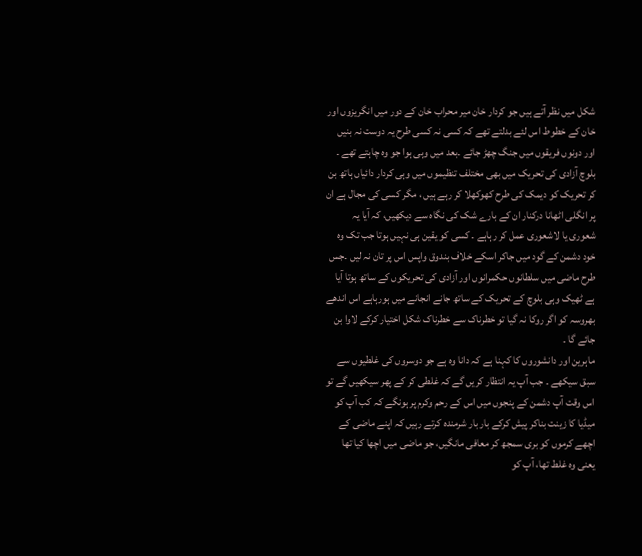شکل میں نظر آتے ہیں جو کردار خان میر محراب خان کے دور میں انگریزوں اور خان کے خطوط اس لئے بدلتے تھے کہ کسی نہ کسی طرح یہ دوست نہ بنیں اور دونوں فریقوں میں جنگ چھڑ جائے ۔بعد میں وہی ہوا جو وہ چاہتے تھے ۔
بلوچ آزادی کی تحریک میں بھی مختلف تنظیموں میں وہی کردار دائیاں ہاتھ بن کر تحریک کو دیمک کی طرح کھوکھلا کر رہے ہیں ، مگر کسی کی مجال ہے ان پر انگلی اٹھانا درکنار ان کے بارے شک کی نگاہ سے دیکھیں، کہ آیا یہ شعوری یا لاشعوری عمل کر رہاہے ۔ کسی کو یقین ہی نہیں ہوتا جب تک وہ خود دشمن کے گود میں جاکر اسکے خلاف بندوق واپس اس پر تان نہ لیں ۔جس طرح ماضی میں سلطانوں حکمرانوں اور آزادی کی تحریکوں کے ساتھ ہوتا آیا ہے ٹھیک وہی بلوچ کے تحریک کے ساتھ جانے انجانے میں ہورہاہے اس اندھے بھروسہ کو اگر روکا نہ گیا تو خطرناک سے خطرناک شکل اختیار کرکے لاوا بن جائے گا ۔
ماہرین اور دانشوروں کا کہنا ہے کہ دانا وہ ہے جو دوسروں کی غلطیوں سے سبق سیکھے ۔ جب آپ یہ انتظار کریں گے کہ غلطی کر کے پھر سیکھیں گے تو اس وقت آپ دشمن کے پنجوں میں اس کے رحم وکرم پر ہونگے کہ کب آپ کو میڈیا کا زینت بناکر پیش کرکے بار بار شرمندہ کرتے رہیں کہ اپنے ماضی کے اچھے کرموں کو بری سمجھ کر معافی مانگیں، جو ماضی میں اچھا کیا تھا یعنی وہ غلط تھا، آپ کو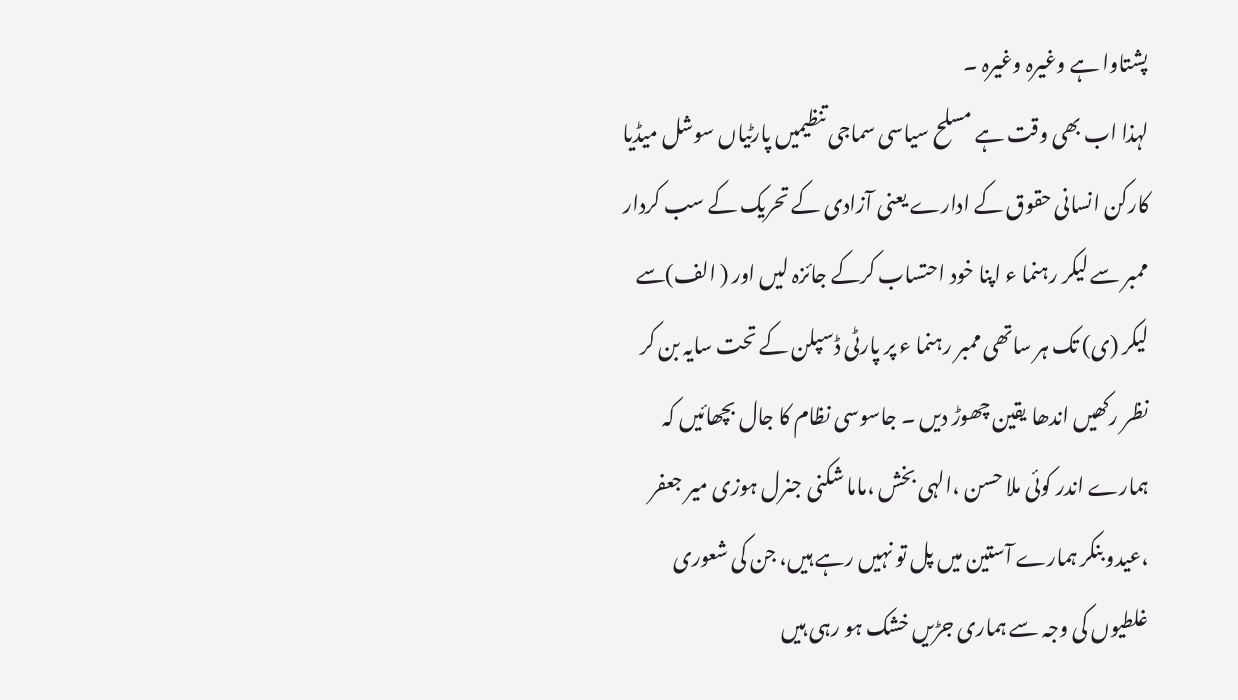پشتاوا ہے وغیرہ وغیرہ ۔
لہذا اب بھی وقت ہے مسلح سیاسی سماجی تنظیمیں پارٹیاں سوشل میڈیا کارکن انسانی حقوق کے ادارے یعنی آزادی کے تحریک کے سب کردار ممبر سے لیکر رہنما ء اپنا خود احتساب کرکے جائزہ لیں اور ( الف)سے لیکر (ی) تک ہر ساتھی ممبر رہنما ء پر پارٹی ڈسپلن کے تحت سایہ بن کر نظر رکھیں اندھا یقین چھوڑ دیں ۔ جاسوسی نظام کا جال بچھائیں کہ ہمارے اندر کوئی ملا حسن ،الہی بخش ،ماما شکنی جنرل ہوزی میر جعفر ،عیدو بنکر ہمارے آستین میں پل تو نہیں رہے ہیں، جن کی شعوری غلطیوں کی وجہ سے ہماری جڑیں خشک ہو رہی ہیں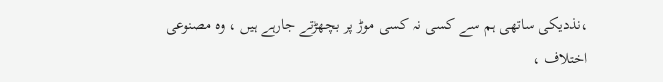،نذدیکی ساتھی ہم سے کسی نہ کسی موڑ پر بچھڑتے جارہے ہیں ، وہ مصنوعی اختلاف ،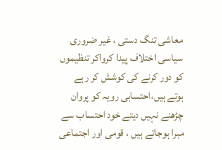معاشی تنگ دستی ، غیر ضروری سیاسی اختلاف پیدا کرواکر تنظیموں کو دور کرنے کی کوشش کر رہے ہوتے ہیں،احتسابی رویہ کو پروان چڑھنے نہیں دیتے خود احتساب سے مبرا ہوجاتے ہیں ، قومی اور اجتماعی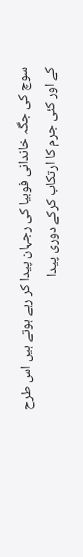سوچ کی جگہ خاندانی فوبیا کی رجہان پیدا کر رہے ہوتے ہیں اس طرح کے اور کئی جرم کا ارتکاب کرکے دوری پیدا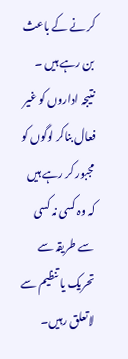کر نے کے باعث بن رہے ہیں ۔ نتیجہ اداروں کو غیر فعال بناکر لوگوں کو مجبور کر رہے ہیں کہ وہ کسی نہ کسی سے طریقہ سے تحریک یا تنظیم سے لاتعلق رہیں۔